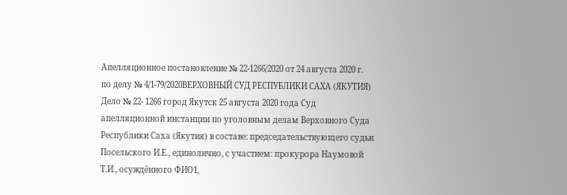Апелляционное постановление № 22-1266/2020 от 24 августа 2020 г. по делу № 4/1-79/2020ВЕРХОВНЫЙ СУД РЕСПУБЛИКИ САХА (ЯКУТИЯ) Дело № 22- 1266 город Якутск 25 августа 2020 года Суд апелляционной инстанции по уголовным делам Верховного Суда Республики Саха (Якутия) в составе: председательствующего судьи Посельского И.Е., единолично, с участием: прокурора Наумовой Т.И., осуждённого ФИО1,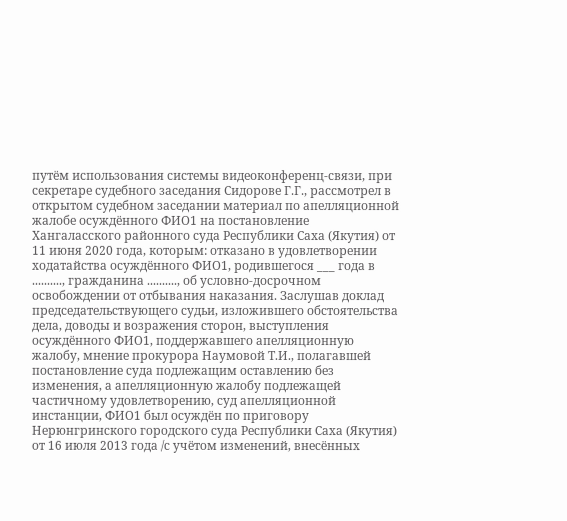путём использования системы видеоконференц-связи, при секретаре судебного заседания Сидорове Г.Г., рассмотрел в открытом судебном заседании материал по апелляционной жалобе осуждённого ФИО1 на постановление Хангаласского районного суда Республики Саха (Якутия) от 11 июня 2020 года, которым: отказано в удовлетворении ходатайства осуждённого ФИО1, родившегося ___ года в .........., гражданина .........., об условно-досрочном освобождении от отбывания наказания. Заслушав доклад председательствующего судьи, изложившего обстоятельства дела, доводы и возражения сторон, выступления осуждённого ФИО1, поддержавшего апелляционную жалобу, мнение прокурора Наумовой Т.И., полагавшей постановление суда подлежащим оставлению без изменения, а апелляционную жалобу подлежащей частичному удовлетворению, суд апелляционной инстанции, ФИО1 был осуждён по приговору Нерюнгринского городского суда Республики Саха (Якутия) от 16 июля 2013 года /с учётом изменений, внесённых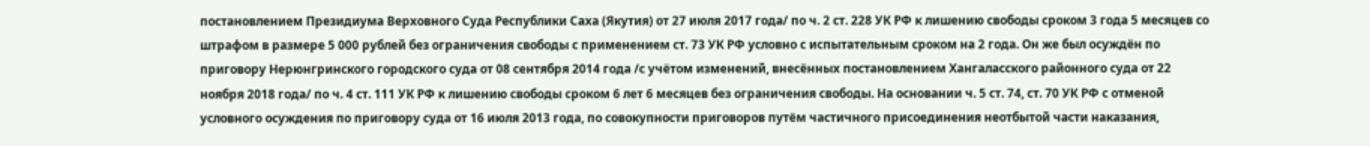постановлением Президиума Верховного Суда Республики Саха (Якутия) от 27 июля 2017 года/ по ч. 2 ст. 228 УК РФ к лишению свободы сроком 3 года 5 месяцев со штрафом в размере 5 000 рублей без ограничения свободы с применением ст. 73 УК РФ условно с испытательным сроком на 2 года. Он же был осуждён по приговору Нерюнгринского городского суда от 08 сентября 2014 года /с учётом изменений, внесённых постановлением Хангаласского районного суда от 22 ноября 2018 года/ по ч. 4 ст. 111 УК РФ к лишению свободы сроком 6 лет 6 месяцев без ограничения свободы. На основании ч. 5 ст. 74, ст. 70 УК РФ с отменой условного осуждения по приговору суда от 16 июля 2013 года, по совокупности приговоров путём частичного присоединения неотбытой части наказания,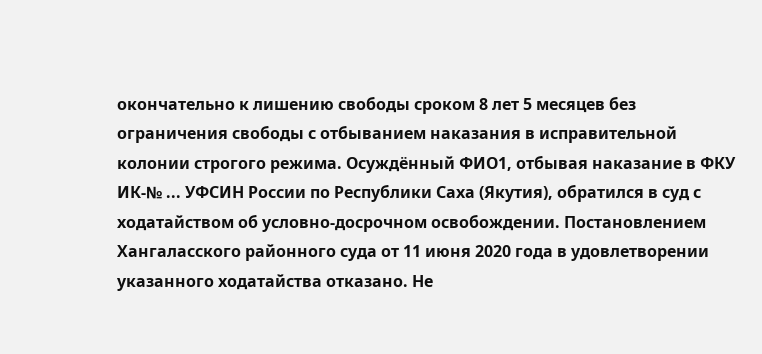окончательно к лишению свободы сроком 8 лет 5 месяцев без ограничения свободы с отбыванием наказания в исправительной колонии строгого режима. Осуждённый ФИО1, отбывая наказание в ФКУ ИК-№ ... УФСИН России по Республики Саха (Якутия), обратился в суд с ходатайством об условно-досрочном освобождении. Постановлением Хангаласского районного суда от 11 июня 2020 года в удовлетворении указанного ходатайства отказано. Не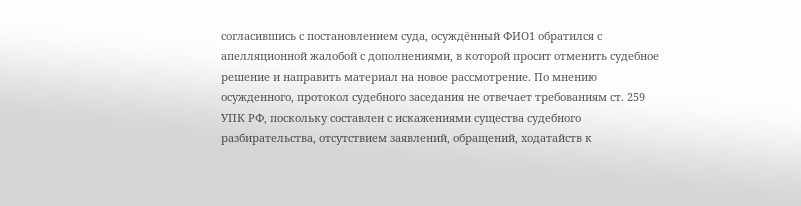согласившись с постановлением суда, осуждённый ФИО1 обратился с апелляционной жалобой с дополнениями, в которой просит отменить судебное решение и направить материал на новое рассмотрение. По мнению осужденного, протокол судебного заседания не отвечает требованиям ст. 259 УПК РФ, поскольку составлен с искажениями существа судебного разбирательства, отсутствием заявлений, обращений, ходатайств к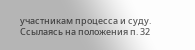участникам процесса и суду. Ссылаясь на положения п. 32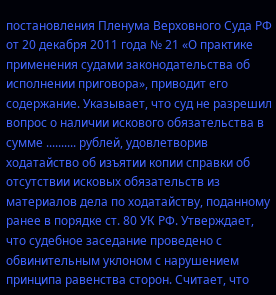постановления Пленума Верховного Суда РФ от 20 декабря 2011 года № 21 «О практике применения судами законодательства об исполнении приговора», приводит его содержание. Указывает, что суд не разрешил вопрос о наличии искового обязательства в сумме .......... рублей, удовлетворив ходатайство об изъятии копии справки об отсутствии исковых обязательств из материалов дела по ходатайству, поданному ранее в порядке ст. 80 УК РФ. Утверждает, что судебное заседание проведено с обвинительным уклоном с нарушением принципа равенства сторон. Считает, что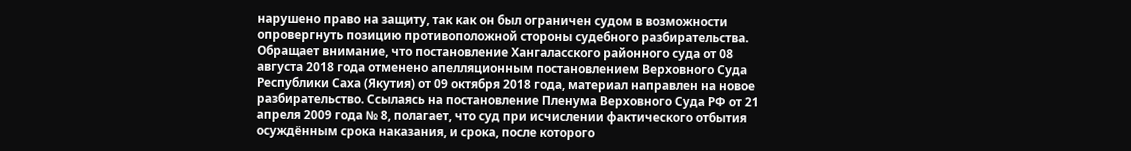нарушено право на защиту, так как он был ограничен судом в возможности опровергнуть позицию противоположной стороны судебного разбирательства. Обращает внимание, что постановление Хангаласского районного суда от 08 августа 2018 года отменено апелляционным постановлением Верховного Суда Республики Саха (Якутия) от 09 октября 2018 года, материал направлен на новое разбирательство. Ссылаясь на постановление Пленума Верховного Суда РФ от 21 апреля 2009 года № 8, полагает, что суд при исчислении фактического отбытия осуждённым срока наказания, и срока, после которого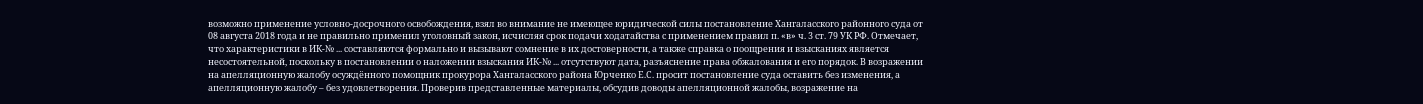возможно применение условно-досрочного освобождения, взял во внимание не имеющее юридической силы постановление Хангаласского районного суда от 08 августа 2018 года и не правильно применил уголовный закон, исчисляя срок подачи ходатайства с применением правил п. «в» ч. 3 ст. 79 УК РФ. Отмечает, что характеристики в ИК-№ ... составляются формально и вызывают сомнение в их достоверности, а также справка о поощрения и взысканиях является несостоятельной, поскольку в постановлении о наложении взыскания ИК-№ ... отсутствуют дата, разъяснение права обжалования и его порядок. В возражении на апелляционную жалобу осуждённого помощник прокурора Хангаласского района Юрченко Е.С. просит постановление суда оставить без изменения, а апелляционную жалобу – без удовлетворения. Проверив представленные материалы, обсудив доводы апелляционной жалобы, возражение на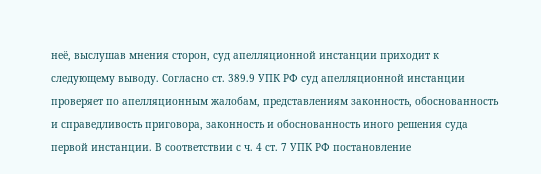неё, выслушав мнения сторон, суд апелляционной инстанции приходит к следующему выводу. Согласно ст. 389.9 УПК РФ суд апелляционной инстанции проверяет по апелляционным жалобам, представлениям законность, обоснованность и справедливость приговора, законность и обоснованность иного решения суда первой инстанции. В соответствии с ч. 4 ст. 7 УПК РФ постановление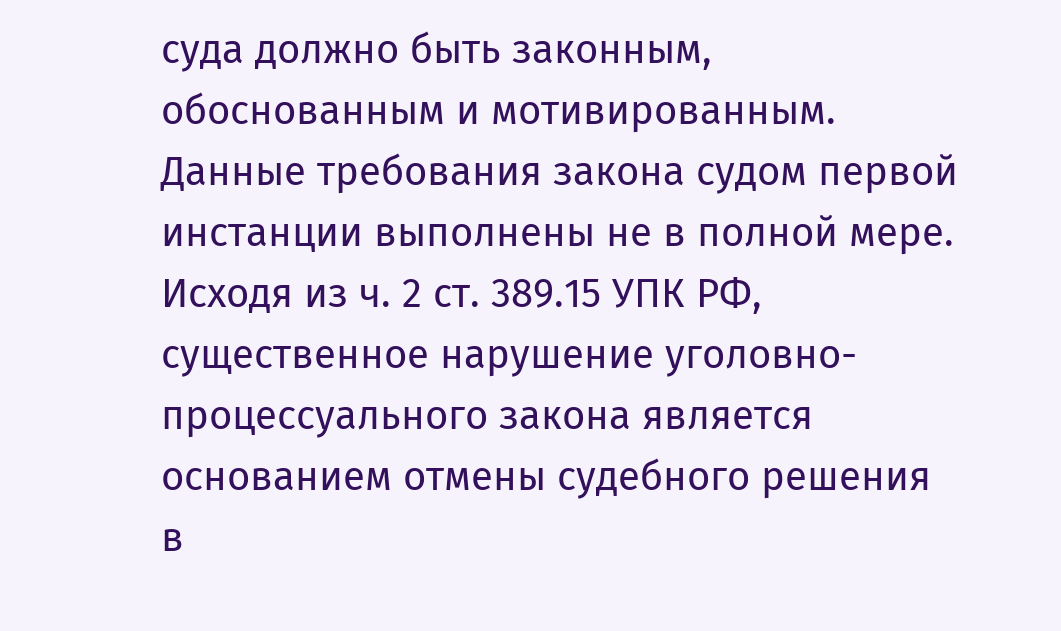суда должно быть законным, обоснованным и мотивированным. Данные требования закона судом первой инстанции выполнены не в полной мере. Исходя из ч. 2 ст. 389.15 УПК РФ, существенное нарушение уголовно-процессуального закона является основанием отмены судебного решения в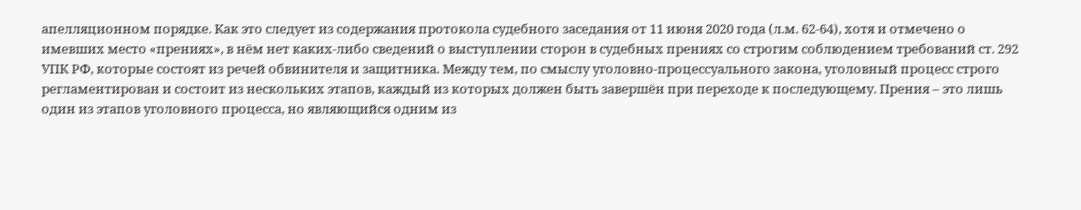апелляционном порядке. Как это следует из содержания протокола судебного заседания от 11 июня 2020 года (л.м. 62-64), хотя и отмечено о имевших место «прениях», в нём нет каких-либо сведений о выступлении сторон в судебных прениях со строгим соблюдением требований ст. 292 УПК РФ, которые состоят из речей обвинителя и защитника. Между тем, по смыслу уголовно-процессуального закона, уголовный процесс строго регламентирован и состоит из нескольких этапов, каждый из которых должен быть завершён при переходе к последующему. Прения – это лишь один из этапов уголовного процесса, но являющийся одним из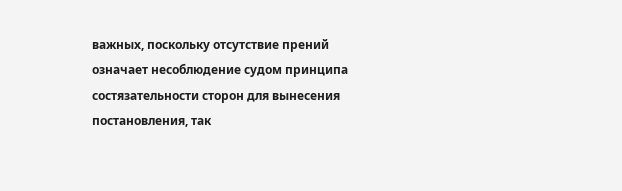важных, поскольку отсутствие прений означает несоблюдение судом принципа состязательности сторон для вынесения постановления, так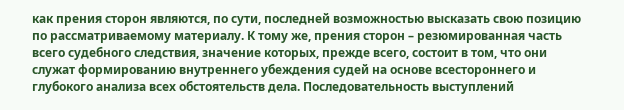как прения сторон являются, по сути, последней возможностью высказать свою позицию по рассматриваемому материалу. К тому же, прения сторон – резюмированная часть всего судебного следствия, значение которых, прежде всего, состоит в том, что они служат формированию внутреннего убеждения судей на основе всестороннего и глубокого анализа всех обстоятельств дела. Последовательность выступлений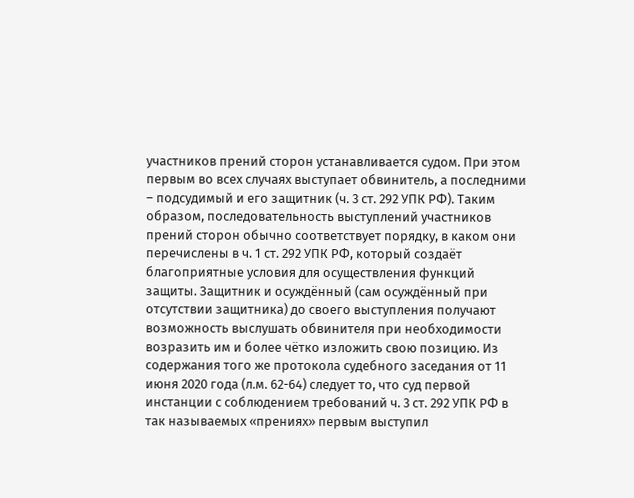участников прений сторон устанавливается судом. При этом первым во всех случаях выступает обвинитель, а последними – подсудимый и его защитник (ч. 3 ст. 292 УПК РФ). Таким образом, последовательность выступлений участников прений сторон обычно соответствует порядку, в каком они перечислены в ч. 1 ст. 292 УПК РФ, который создаёт благоприятные условия для осуществления функций защиты. Защитник и осуждённый (сам осуждённый при отсутствии защитника) до своего выступления получают возможность выслушать обвинителя при необходимости возразить им и более чётко изложить свою позицию. Из содержания того же протокола судебного заседания от 11 июня 2020 года (л.м. 62-64) следует то, что суд первой инстанции с соблюдением требований ч. 3 ст. 292 УПК РФ в так называемых «прениях» первым выступил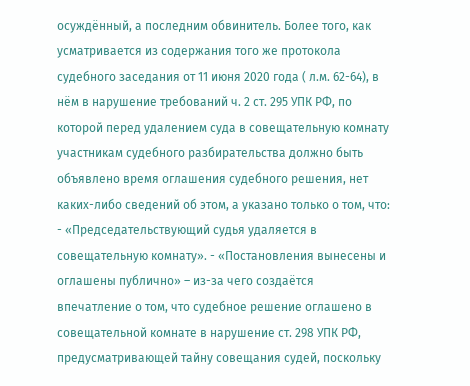осуждённый, а последним обвинитель. Более того, как усматривается из содержания того же протокола судебного заседания от 11 июня 2020 года ( л.м. 62-64), в нём в нарушение требований ч. 2 ст. 295 УПК РФ, по которой перед удалением суда в совещательную комнату участникам судебного разбирательства должно быть объявлено время оглашения судебного решения, нет каких-либо сведений об этом, а указано только о том, что: - «Председательствующий судья удаляется в совещательную комнату». - «Постановления вынесены и оглашены публично» – из-за чего создаётся впечатление о том, что судебное решение оглашено в совещательной комнате в нарушение ст. 298 УПК РФ, предусматривающей тайну совещания судей, поскольку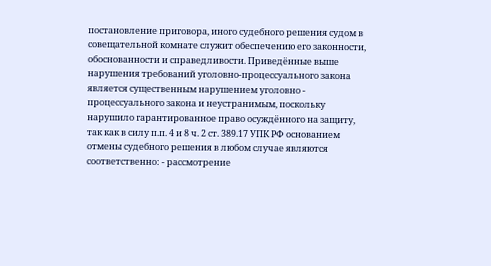постановление приговора, иного судебного решения судом в совещательной комнате служит обеспечению его законности, обоснованности и справедливости. Приведённые выше нарушения требований уголовно-процессуального закона является существенным нарушением уголовно - процессуального закона и неустранимым, поскольку нарушило гарантированное право осуждённого на защиту, так как в силу п.п. 4 и 8 ч. 2 ст. 389.17 УПК РФ основанием отмены судебного решения в любом случае являются соответственно: - рассмотрение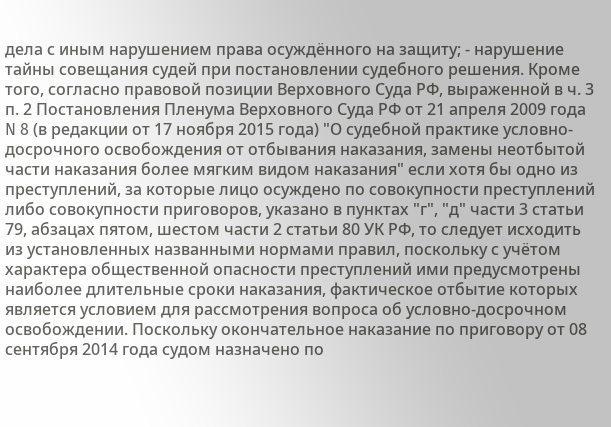дела с иным нарушением права осуждённого на защиту; - нарушение тайны совещания судей при постановлении судебного решения. Кроме того, согласно правовой позиции Верховного Суда РФ, выраженной в ч. 3 п. 2 Постановления Пленума Верховного Суда РФ от 21 апреля 2009 года N 8 (в редакции от 17 ноября 2015 года) "О судебной практике условно-досрочного освобождения от отбывания наказания, замены неотбытой части наказания более мягким видом наказания" если хотя бы одно из преступлений, за которые лицо осуждено по совокупности преступлений либо совокупности приговоров, указано в пунктах "г", "д" части 3 статьи 79, абзацах пятом, шестом части 2 статьи 80 УК РФ, то следует исходить из установленных названными нормами правил, поскольку с учётом характера общественной опасности преступлений ими предусмотрены наиболее длительные сроки наказания, фактическое отбытие которых является условием для рассмотрения вопроса об условно-досрочном освобождении. Поскольку окончательное наказание по приговору от 08 сентября 2014 года судом назначено по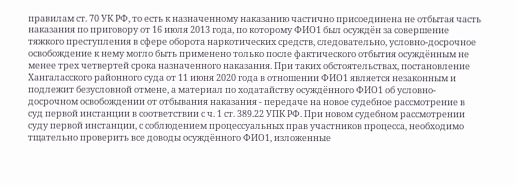правилам ст. 70 УК РФ, то есть к назначенному наказанию частично присоединена не отбытая часть наказания по приговору от 16 июля 2013 года, по которому ФИО1 был осуждён за совершение тяжкого преступления в сфере оборота наркотических средств, следовательно, условно-досрочное освобождение к нему могло быть применено только после фактического отбытия осуждённым не менее трех четвертей срока назначенного наказания. При таких обстоятельствах, постановление Хангаласского районного суда от 11 июня 2020 года в отношении ФИО1 является незаконным и подлежит безусловной отмене, а материал по ходатайству осуждённого ФИО1 об условно-досрочном освобождении от отбывания наказания - передаче на новое судебное рассмотрение в суд первой инстанции в соответствии с ч. 1 ст. 389.22 УПК РФ. При новом судебном рассмотрении суду первой инстанции, с соблюдением процессуальных прав участников процесса, необходимо тщательно проверить все доводы осуждённого ФИО1, изложенные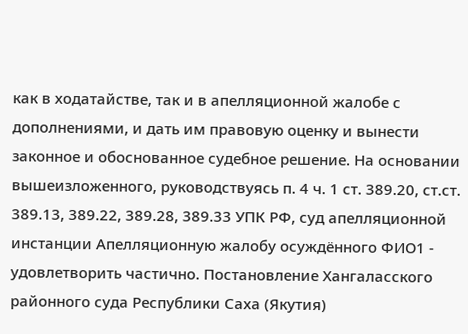как в ходатайстве, так и в апелляционной жалобе с дополнениями, и дать им правовую оценку и вынести законное и обоснованное судебное решение. На основании вышеизложенного, руководствуясь п. 4 ч. 1 ст. 389.20, ст.ст. 389.13, 389.22, 389.28, 389.33 УПК РФ, суд апелляционной инстанции Апелляционную жалобу осуждённого ФИО1 - удовлетворить частично. Постановление Хангаласского районного суда Республики Саха (Якутия)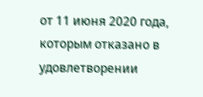от 11 июня 2020 года, которым отказано в удовлетворении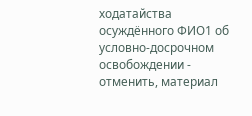ходатайства осуждённого ФИО1 об условно-досрочном освобождении - отменить, материал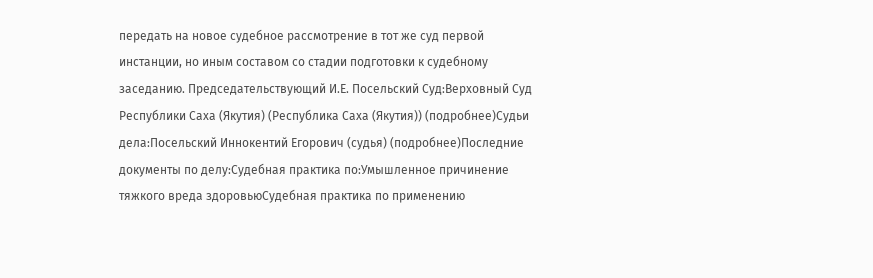передать на новое судебное рассмотрение в тот же суд первой инстанции, но иным составом со стадии подготовки к судебному заседанию. Председательствующий И.Е. Посельский Суд:Верховный Суд Республики Саха (Якутия) (Республика Саха (Якутия)) (подробнее)Судьи дела:Посельский Иннокентий Егорович (судья) (подробнее)Последние документы по делу:Судебная практика по:Умышленное причинение тяжкого вреда здоровьюСудебная практика по применению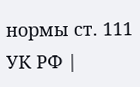нормы ст. 111 УК РФ |